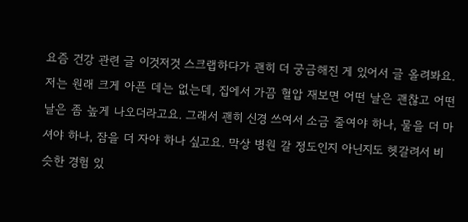요즘 건강 관련 글 이것저것 스크랩하다가 괜히 더 궁금해진 게 있어서 글 올려봐요. 저는 원래 크게 아픈 데는 없는데, 집에서 가끔 혈압 재보면 어떤 날은 괜찮고 어떤 날은 좀 높게 나오더라고요. 그래서 괜히 신경 쓰여서 소금 줄여야 하나, 물을 더 마셔야 하나, 잠을 더 자야 하나 싶고요. 막상 병원 갈 정도인지 아닌지도 헷갈려서 비슷한 경험 있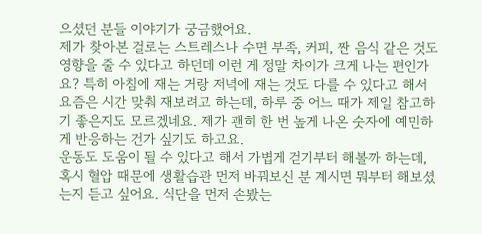으셨던 분들 이야기가 궁금했어요.
제가 찾아본 걸로는 스트레스나 수면 부족, 커피, 짠 음식 같은 것도 영향을 줄 수 있다고 하던데 이런 게 정말 차이가 크게 나는 편인가요? 특히 아침에 재는 거랑 저녁에 재는 것도 다를 수 있다고 해서 요즘은 시간 맞춰 재보려고 하는데, 하루 중 어느 때가 제일 참고하기 좋은지도 모르겠네요. 제가 괜히 한 번 높게 나온 숫자에 예민하게 반응하는 건가 싶기도 하고요.
운동도 도움이 될 수 있다고 해서 가볍게 걷기부터 해볼까 하는데, 혹시 혈압 때문에 생활습관 먼저 바꿔보신 분 계시면 뭐부터 해보셨는지 듣고 싶어요. 식단을 먼저 손봤는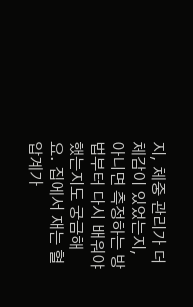지, 체중 관리가 더 체감이 있었는지, 아니면 측정하는 방법부터 다시 배워야 했는지도 궁금해요. 집에서 재는 혈압계가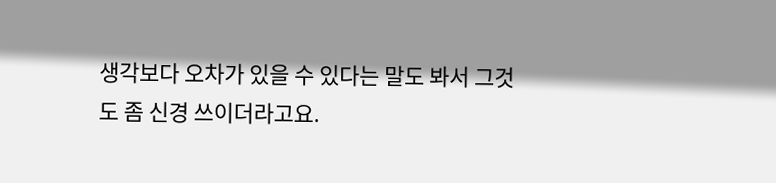생각보다 오차가 있을 수 있다는 말도 봐서 그것도 좀 신경 쓰이더라고요.